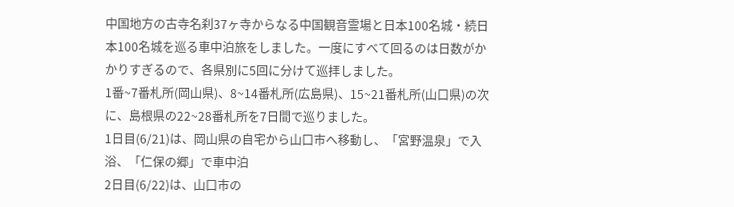中国地方の古寺名刹37ヶ寺からなる中国観音霊場と日本100名城・続日本100名城を巡る車中泊旅をしました。一度にすべて回るのは日数がかかりすぎるので、各県別に5回に分けて巡拝しました。
1番~7番札所(岡山県)、8~14番札所(広島県)、15~21番札所(山口県)の次に、島根県の22~28番札所を7日間で巡りました。
1日目(6/21)は、岡山県の自宅から山口市へ移動し、「宮野温泉」で入浴、「仁保の郷」で車中泊
2日目(6/22)は、山口市の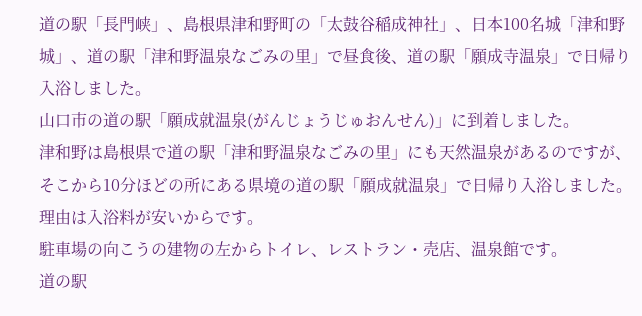道の駅「長門峡」、島根県津和野町の「太鼓谷稲成神社」、日本100名城「津和野城」、道の駅「津和野温泉なごみの里」で昼食後、道の駅「願成寺温泉」で日帰り入浴しました。
山口市の道の駅「願成就温泉(がんじょうじゅおんせん)」に到着しました。
津和野は島根県で道の駅「津和野温泉なごみの里」にも天然温泉があるのですが、そこから10分ほどの所にある県境の道の駅「願成就温泉」で日帰り入浴しました。理由は入浴料が安いからです。
駐車場の向こうの建物の左からトイレ、レストラン・売店、温泉館です。
道の駅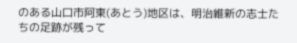のある山口市阿東(あとう)地区は、明治維新の志士たちの足跡が残って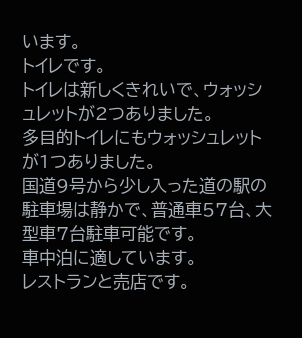います。
トイレです。
トイレは新しくきれいで、ウォッシュレットが2つありました。
多目的トイレにもウォッシュレットが1つありました。
国道9号から少し入った道の駅の駐車場は静かで、普通車57台、大型車7台駐車可能です。
車中泊に適しています。
レストランと売店です。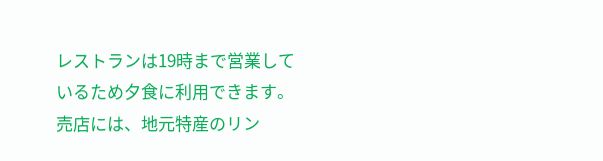レストランは19時まで営業しているため夕食に利用できます。
売店には、地元特産のリン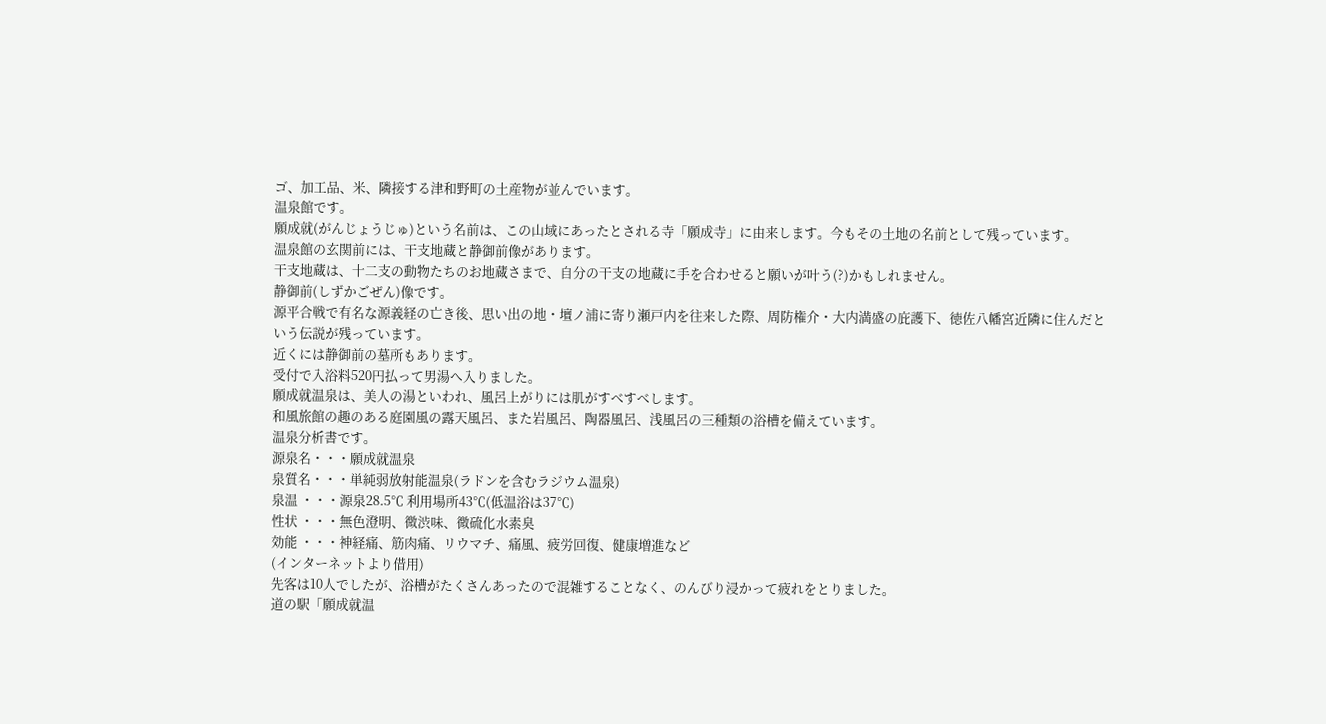ゴ、加工品、米、隣接する津和野町の土産物が並んでいます。
温泉館です。
願成就(がんじょうじゅ)という名前は、この山域にあったとされる寺「願成寺」に由来します。今もその土地の名前として残っています。
温泉館の玄関前には、干支地蔵と静御前像があります。
干支地蔵は、十二支の動物たちのお地蔵さまで、自分の干支の地蔵に手を合わせると願いが叶う(?)かもしれません。
静御前(しずかごぜん)像です。
源平合戦で有名な源義経の亡き後、思い出の地・壇ノ浦に寄り瀬戸内を往来した際、周防権介・大内満盛の庇護下、徳佐八幡宮近隣に住んだという伝説が残っています。
近くには静御前の墓所もあります。
受付で入浴料520円払って男湯へ入りました。
願成就温泉は、美人の湯といわれ、風呂上がりには肌がすべすべします。
和風旅館の趣のある庭園風の露天風呂、また岩風呂、陶器風呂、浅風呂の三種類の浴槽を備えています。
温泉分析書です。
源泉名・・・願成就温泉
泉質名・・・単純弱放射能温泉(ラドンを含むラジウム温泉)
泉温 ・・・源泉28.5℃ 利用場所43℃(低温浴は37℃)
性状 ・・・無色澄明、微渋味、微硫化水素臭
効能 ・・・神経痛、筋肉痛、リウマチ、痛風、疲労回復、健康増進など
(インターネットより借用)
先客は10人でしたが、浴槽がたくさんあったので混雑することなく、のんびり浸かって疲れをとりました。
道の駅「願成就温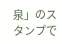泉」のスタンプで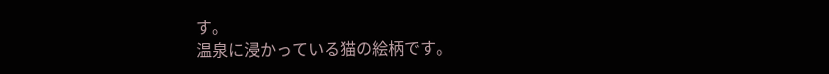す。
温泉に浸かっている猫の絵柄です。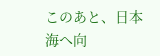このあと、日本海へ向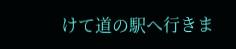けて道の駅へ行きま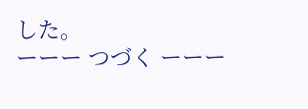した。
ーーー つづく ーーー